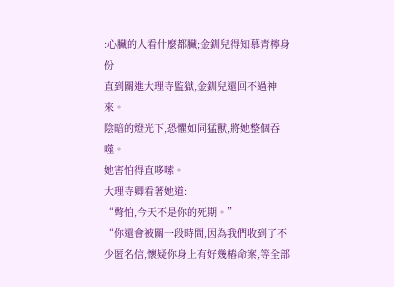:心臟的人看什麼都臟;金釧兒得知慕青檸身份
直到關進大理寺監獄,金釧兒還回不過神來。
陰暗的燈光下,恐懼如同猛獸,將她整個吞噬。
她害怕得直哆嗦。
大理寺卿看著她道:
“彆怕,今天不是你的死期。”
“你還會被關一段時間,因為我們收到了不少匿名信,懷疑你身上有好幾樁命案,等全部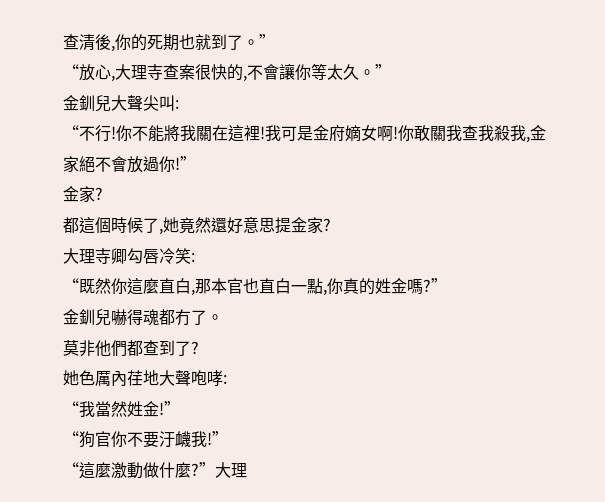查清後,你的死期也就到了。”
“放心,大理寺查案很快的,不會讓你等太久。”
金釧兒大聲尖叫:
“不行!你不能將我關在這裡!我可是金府嫡女啊!你敢關我查我殺我,金家絕不會放過你!”
金家?
都這個時候了,她竟然還好意思提金家?
大理寺卿勾唇冷笑:
“既然你這麼直白,那本官也直白一點,你真的姓金嗎?”
金釧兒嚇得魂都冇了。
莫非他們都查到了?
她色厲內荏地大聲咆哮:
“我當然姓金!”
“狗官你不要汙衊我!”
“這麼激動做什麼?”大理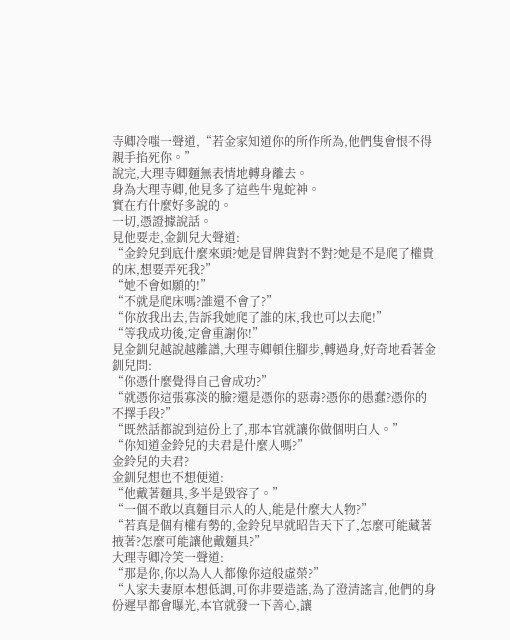寺卿冷嗤一聲道,“若金家知道你的所作所為,他們隻會恨不得親手掐死你。”
說完,大理寺卿麵無表情地轉身離去。
身為大理寺卿,他見多了這些牛鬼蛇神。
實在冇什麼好多說的。
一切,憑證據說話。
見他要走,金釧兒大聲道:
“金鈴兒到底什麼來頭?她是冒牌貨對不對?她是不是爬了權貴的床,想要弄死我?”
“她不會如願的!”
“不就是爬床嗎?誰還不會了?”
“你放我出去,告訴我她爬了誰的床,我也可以去爬!”
“等我成功後,定會重謝你!”
見金釧兒越說越離譜,大理寺卿頓住腳步,轉過身,好奇地看著金釧兒問:
“你憑什麼覺得自己會成功?”
“就憑你這張寡淡的臉?還是憑你的惡毒?憑你的愚蠢?憑你的不擇手段?”
“既然話都說到這份上了,那本官就讓你做個明白人。”
“你知道金鈴兒的夫君是什麼人嗎?”
金鈴兒的夫君?
金釧兒想也不想便道:
“他戴著麵具,多半是毀容了。”
“一個不敢以真麵目示人的人,能是什麼大人物?”
“若真是個有權有勢的,金鈴兒早就昭告天下了,怎麼可能藏著掖著?怎麼可能讓他戴麵具?”
大理寺卿冷笑一聲道:
“那是你,你以為人人都像你這般虛榮?”
“人家夫妻原本想低調,可你非要造謠,為了澄清謠言,他們的身份遲早都會曝光,本官就發一下善心,讓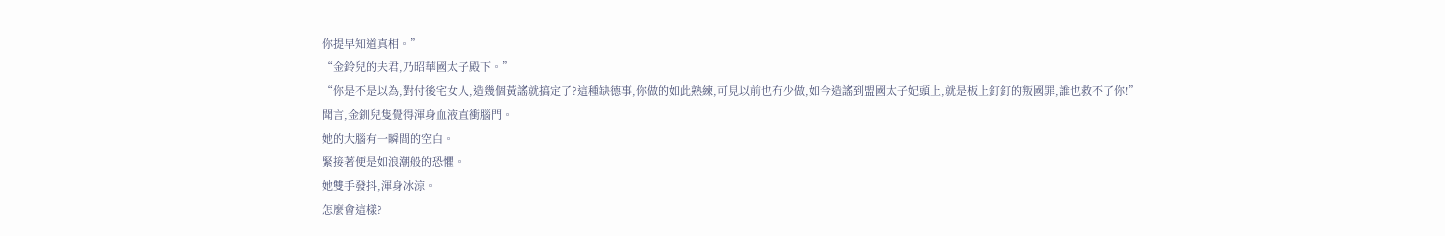你提早知道真相。”
“金鈴兒的夫君,乃昭華國太子殿下。”
“你是不是以為,對付後宅女人,造幾個黃謠就搞定了?這種缺德事,你做的如此熟練,可見以前也冇少做,如今造謠到盟國太子妃頭上,就是板上釘釘的叛國罪,誰也救不了你!”
聞言,金釧兒隻覺得渾身血液直衝腦門。
她的大腦有一瞬間的空白。
緊接著便是如浪潮般的恐懼。
她雙手發抖,渾身冰涼。
怎麼會這樣?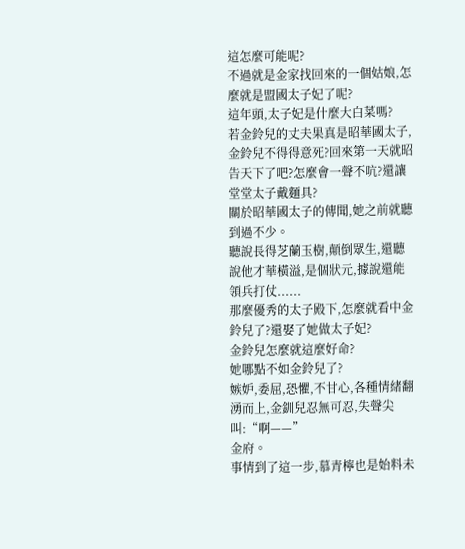這怎麼可能呢?
不過就是金家找回來的一個姑娘,怎麼就是盟國太子妃了呢?
這年頭,太子妃是什麼大白菜嗎?
若金鈴兒的丈夫果真是昭華國太子,金鈴兒不得得意死?回來第一天就昭告天下了吧?怎麼會一聲不吭?還讓堂堂太子戴麵具?
關於昭華國太子的傳聞,她之前就聽到過不少。
聽說長得芝蘭玉樹,顛倒眾生,還聽說他才華橫溢,是個狀元,據說還能領兵打仗......
那麼優秀的太子殿下,怎麼就看中金鈴兒了?還娶了她做太子妃?
金鈴兒怎麼就這麼好命?
她哪點不如金鈴兒了?
嫉妒,委屈,恐懼,不甘心,各種情緒翻湧而上,金釧兒忍無可忍,失聲尖叫:“啊——”
金府。
事情到了這一步,慕青檸也是始料未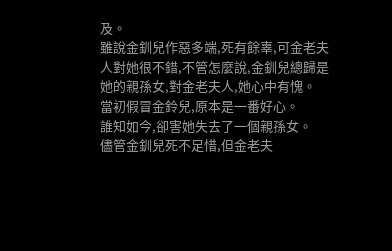及。
雖說金釧兒作惡多端,死有餘辜,可金老夫人對她很不錯,不管怎麼說,金釧兒總歸是她的親孫女,對金老夫人,她心中有愧。
當初假冒金鈴兒,原本是一番好心。
誰知如今,卻害她失去了一個親孫女。
儘管金釧兒死不足惜,但金老夫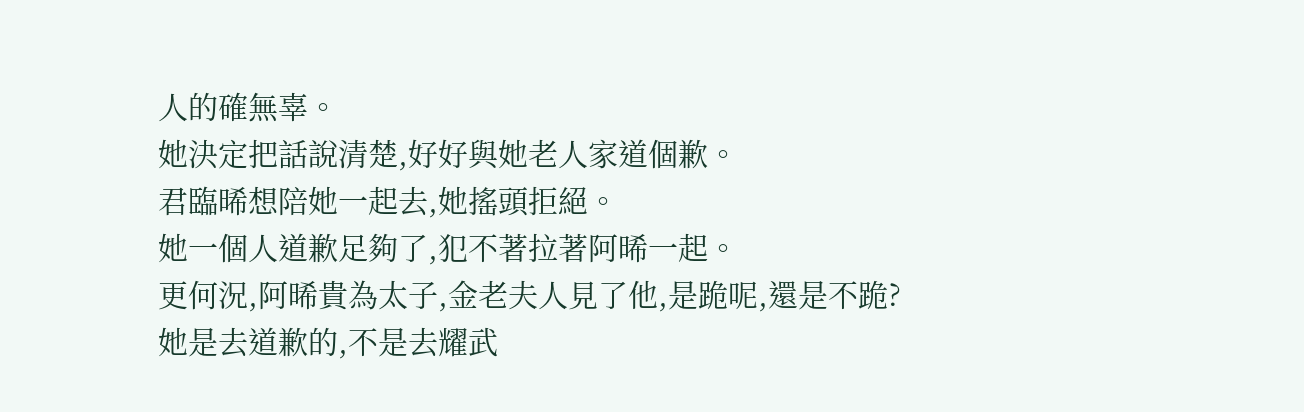人的確無辜。
她決定把話說清楚,好好與她老人家道個歉。
君臨晞想陪她一起去,她搖頭拒絕。
她一個人道歉足夠了,犯不著拉著阿晞一起。
更何況,阿晞貴為太子,金老夫人見了他,是跪呢,還是不跪?
她是去道歉的,不是去耀武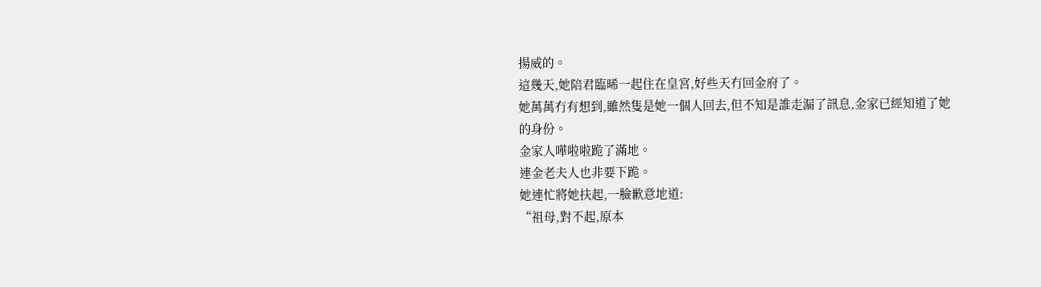揚威的。
這幾天,她陪君臨晞一起住在皇宮,好些天冇回金府了。
她萬萬冇有想到,雖然隻是她一個人回去,但不知是誰走漏了訊息,金家已經知道了她的身份。
金家人嘩啦啦跪了滿地。
連金老夫人也非要下跪。
她連忙將她扶起,一臉歉意地道:
“祖母,對不起,原本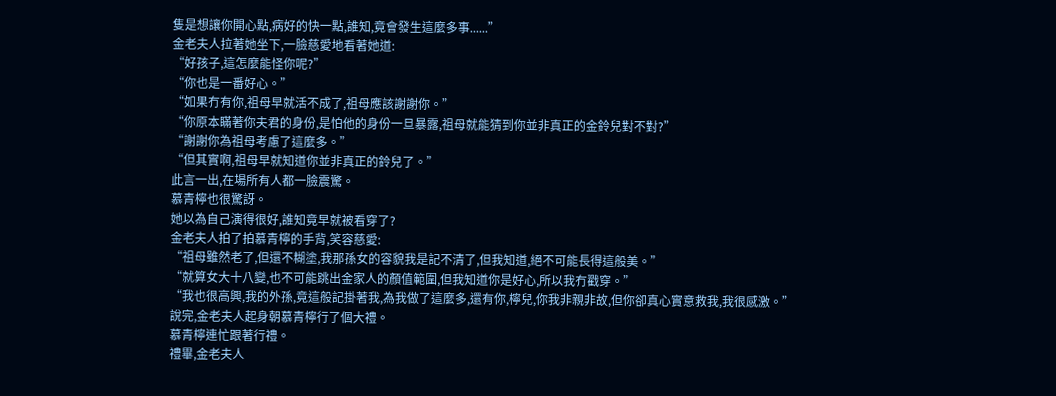隻是想讓你開心點,病好的快一點,誰知,竟會發生這麼多事......”
金老夫人拉著她坐下,一臉慈愛地看著她道:
“好孩子,這怎麼能怪你呢?”
“你也是一番好心。”
“如果冇有你,祖母早就活不成了,祖母應該謝謝你。”
“你原本瞞著你夫君的身份,是怕他的身份一旦暴露,祖母就能猜到你並非真正的金鈴兒對不對?”
“謝謝你為祖母考慮了這麼多。”
“但其實啊,祖母早就知道你並非真正的鈴兒了。”
此言一出,在場所有人都一臉震驚。
慕青檸也很驚訝。
她以為自己演得很好,誰知竟早就被看穿了?
金老夫人拍了拍慕青檸的手背,笑容慈愛:
“祖母雖然老了,但還不糊塗,我那孫女的容貌我是記不清了,但我知道,絕不可能長得這般美。”
“就算女大十八變,也不可能跳出金家人的顏值範圍,但我知道你是好心,所以我冇戳穿。”
“我也很高興,我的外孫,竟這般記掛著我,為我做了這麼多,還有你,檸兒,你我非親非故,但你卻真心實意救我,我很感激。”
說完,金老夫人起身朝慕青檸行了個大禮。
慕青檸連忙跟著行禮。
禮畢,金老夫人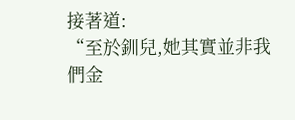接著道:
“至於釧兒,她其實並非我們金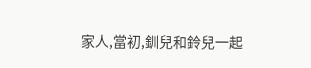家人,當初,釧兒和鈴兒一起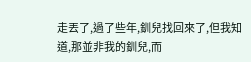走丟了,過了些年,釧兒找回來了,但我知道,那並非我的釧兒,而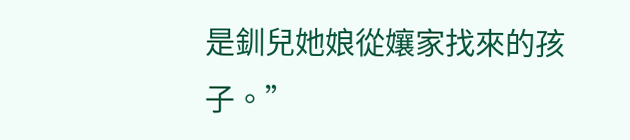是釧兒她娘從孃家找來的孩子。”